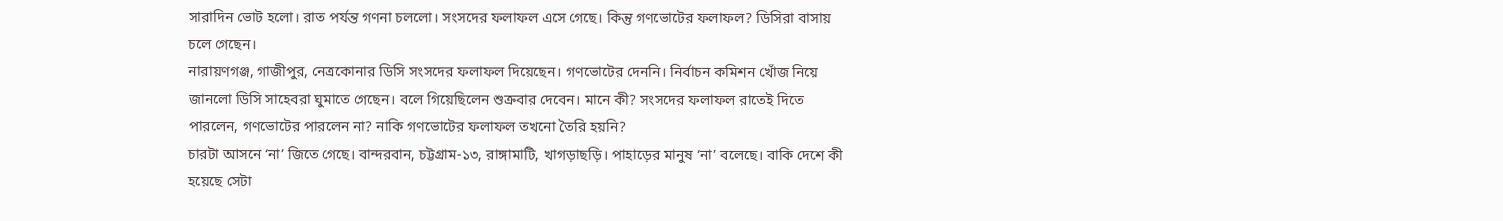সারাদিন ভোট হলো। রাত পর্যন্ত গণনা চললো। সংসদের ফলাফল এসে গেছে। কিন্তু গণভোটের ফলাফল? ডিসিরা বাসায় চলে গেছেন।
নারায়ণগঞ্জ, গাজীপুর, নেত্রকোনার ডিসি সংসদের ফলাফল দিয়েছেন। গণভোটের দেননি। নির্বাচন কমিশন খোঁজ নিয়ে জানলো ডিসি সাহেবরা ঘুমাতে গেছেন। বলে গিয়েছিলেন শুক্রবার দেবেন। মানে কী? সংসদের ফলাফল রাতেই দিতে পারলেন, গণভোটের পারলেন না? নাকি গণভোটের ফলাফল তখনো তৈরি হয়নি?
চারটা আসনে ‘না’ জিতে গেছে। বান্দরবান, চট্টগ্রাম-১৩, রাঙ্গামাটি, খাগড়াছড়ি। পাহাড়ের মানুষ ‘না’ বলেছে। বাকি দেশে কী হয়েছে সেটা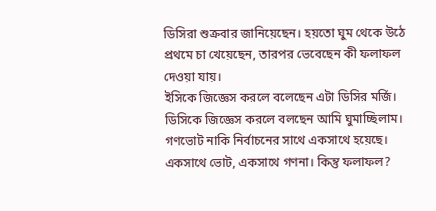ডিসিরা শুক্রবার জানিয়েছেন। হয়তো ঘুম থেকে উঠে প্রথমে চা খেয়েছেন, তারপর ভেবেছেন কী ফলাফল দেওয়া যায়।
ইসিকে জিজ্ঞেস করলে বলেছেন এটা ডিসির মর্জি। ডিসিকে জিজ্ঞেস করলে বলছেন আমি ঘুমাচ্ছিলাম। গণভোট নাকি নির্বাচনের সাথে একসাথে হয়েছে। একসাথে ভোট, একসাথে গণনা। কিন্তু ফলাফল?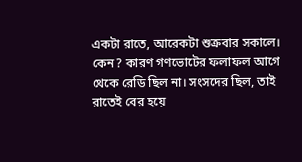একটা রাতে, আরেকটা শুক্রবার সকালে।
কেন? কারণ গণভোটের ফলাফল আগে থেকে রেডি ছিল না। সংসদের ছিল, তাই রাতেই বের হয়ে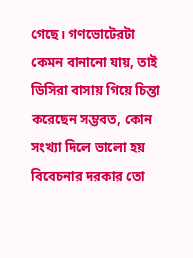গেছে। গণভোটেরটা কেমন বানানো যায়, তাই ডিসিরা বাসায় গিয়ে চিন্তা করেছেন সম্ভবত, কোন সংখ্যা দিলে ভালো হয় বিবেচনার দরকার তো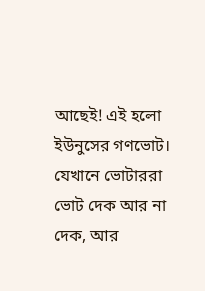আছেই! এই হলো ইউনুসের গণভোট। যেখানে ভোটাররা ভোট দেক আর না দেক, আর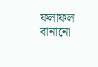ফলাফল বানানো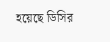হয়েছে ডিসির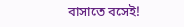বাসাতে বসেই!